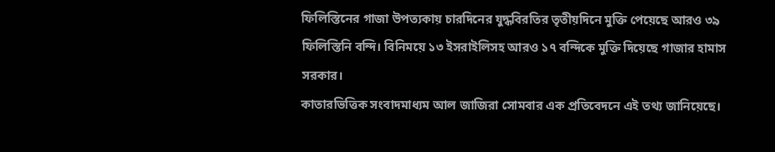ফিলিস্তিনের গাজা উপত্যকায় চারদিনের যুদ্ধবিরতির তৃতীয়দিনে মুক্তি পেয়েছে আরও ৩৯ ফিলিস্তিনি বন্দি। বিনিময়ে ১৩ ইসরাইলিসহ আরও ১৭ বন্দিকে মুক্তি দিয়েছে গাজার হামাস সরকার।
কাতারভিত্তিক সংবাদমাধ্যম আল জাজিরা সোমবার এক প্রতিবেদনে এই তথ্য জানিয়েছে।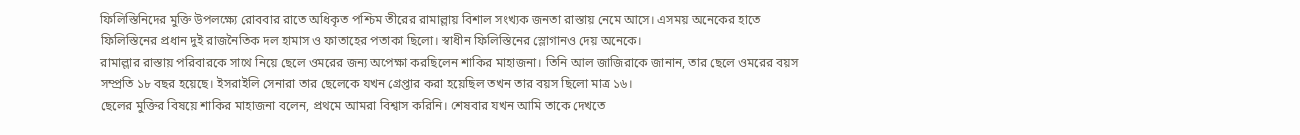ফিলিস্তিনিদের মুক্তি উপলক্ষ্যে রোববার রাতে অধিকৃত পশ্চিম তীরের রামাল্লায় বিশাল সংখ্যক জনতা রাস্তায় নেমে আসে। এসময় অনেকের হাতে ফিলিস্তিনের প্রধান দুই রাজনৈতিক দল হামাস ও ফাতাহের পতাকা ছিলো। স্বাধীন ফিলিস্তিনের স্লোগানও দেয় অনেকে।
রামাল্লার রাস্তায় পরিবারকে সাথে নিয়ে ছেলে ওমরের জন্য অপেক্ষা করছিলেন শাকির মাহাজনা। তিনি আল জাজিরাকে জানান, তার ছেলে ওমরের বয়স সম্প্রতি ১৮ বছর হয়েছে। ইসরাইলি সেনারা তার ছেলেকে যখন গ্রেপ্তার করা হয়েছিল তখন তার বয়স ছিলো মাত্র ১৬।
ছেলের মুক্তির বিষয়ে শাকির মাহাজনা বলেন, প্রথমে আমরা বিশ্বাস করিনি। শেষবার যখন আমি তাকে দেখতে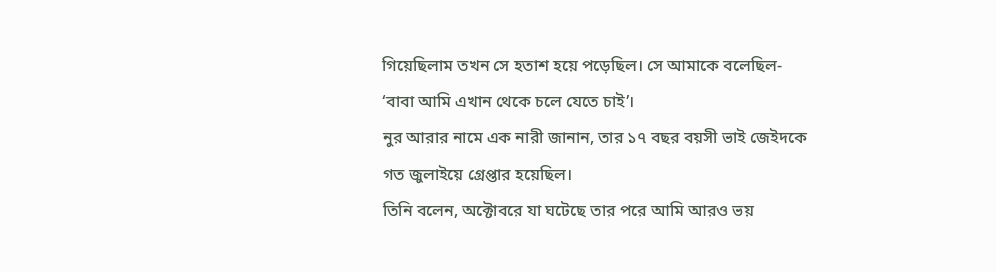গিয়েছিলাম তখন সে হতাশ হয়ে পড়েছিল। সে আমাকে বলেছিল- ‘বাবা আমি এখান থেকে চলে যেতে চাই’।
নুর আরার নামে এক নারী জানান, তার ১৭ বছর বয়সী ভাই জেইদকে গত জুলাইয়ে গ্রেপ্তার হয়েছিল।
তিনি বলেন, অক্টোবরে যা ঘটেছে তার পরে আমি আরও ভয়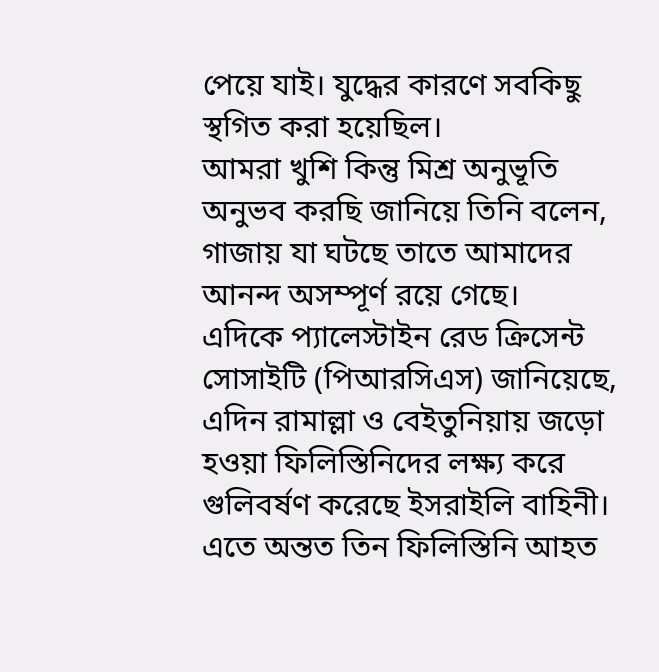পেয়ে যাই। যুদ্ধের কারণে সবকিছু স্থগিত করা হয়েছিল।
আমরা খুশি কিন্তু মিশ্র অনুভূতি অনুভব করছি জানিয়ে তিনি বলেন, গাজায় যা ঘটছে তাতে আমাদের আনন্দ অসম্পূর্ণ রয়ে গেছে।
এদিকে প্যালেস্টাইন রেড ক্রিসেন্ট সোসাইটি (পিআরসিএস) জানিয়েছে, এদিন রামাল্লা ও বেইতুনিয়ায় জড়ো হওয়া ফিলিস্তিনিদের লক্ষ্য করে গুলিবর্ষণ করেছে ইসরাইলি বাহিনী। এতে অন্তত তিন ফিলিস্তিনি আহত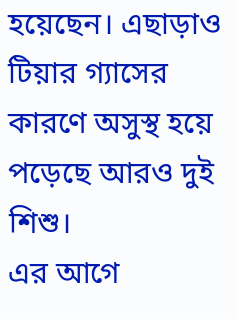হয়েছেন। এছাড়াও টিয়ার গ্যাসের কারণে অসুস্থ হয়ে পড়েছে আরও দুই শিশু।
এর আগে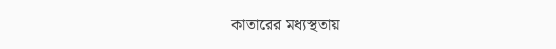কাতারের মধ্যস্থতায়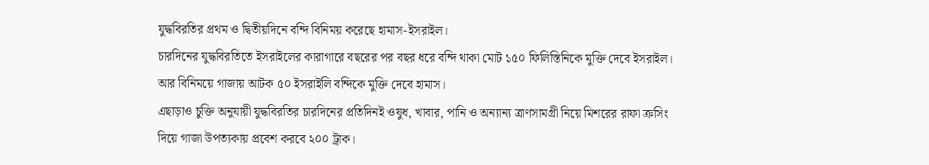যুদ্ধবিরতির প্রথম ও দ্বিতীয়দিনে বন্দি বিনিময় করেছে হামাস-ইসরাইল।
চারদিনের যুদ্ধবিরতিতে ইসরাইলের কারাগারে বছরের পর বছর ধরে বন্দি থাকা মোট ১৫০ ফিলিস্তিনিকে মুক্তি দেবে ইসরাইল। আর বিনিময়ে গাজায় আটক ৫০ ইসরাইলি বন্দিকে মুক্তি দেবে হামাস।
এছাড়াও চুক্তি অনুযায়ী যুদ্ধবিরতির চারদিনের প্রতিদিনই ওষুধ, খাবার, পানি ও অন্যান্য ত্রাণসামগ্রী নিয়ে মিশরের রাফা ক্রসিং দিয়ে গাজা উপত্যকায় প্রবেশ করবে ২০০ ট্রাক।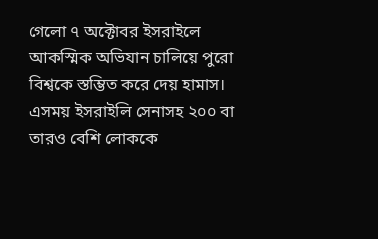গেলো ৭ অক্টোবর ইসরাইলে আকস্মিক অভিযান চালিয়ে পুরো বিশ্বকে স্তম্ভিত করে দেয় হামাস। এসময় ইসরাইলি সেনাসহ ২০০ বা তারও বেশি লোককে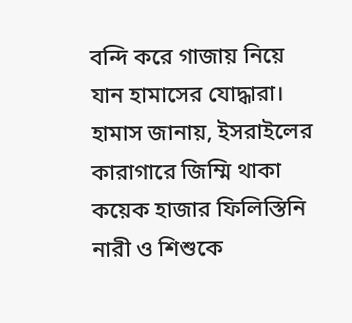বন্দি করে গাজায় নিয়ে যান হামাসের যোদ্ধারা।
হামাস জানায়, ইসরাইলের কারাগারে জিম্মি থাকা কয়েক হাজার ফিলিস্তিনি নারী ও শিশুকে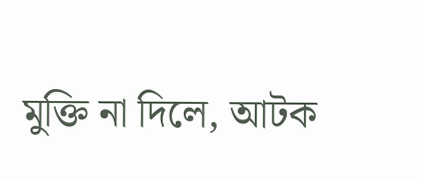মুক্তি না দিলে, আটক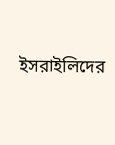ইসরাইলিদের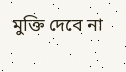মুক্তি দেবে না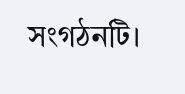সংগঠনটি।